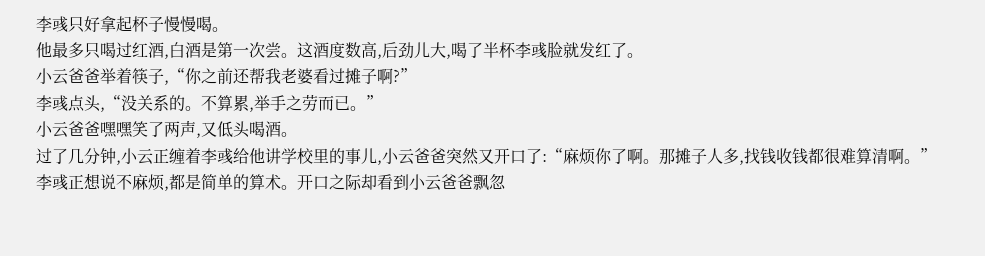李彧只好拿起杯子慢慢喝。
他最多只喝过红酒,白酒是第一次尝。这酒度数高,后劲儿大,喝了半杯李彧脸就发红了。
小云爸爸举着筷子,“你之前还帮我老婆看过摊子啊?”
李彧点头,“没关系的。不算累,举手之劳而已。”
小云爸爸嘿嘿笑了两声,又低头喝酒。
过了几分钟,小云正缠着李彧给他讲学校里的事儿,小云爸爸突然又开口了:“麻烦你了啊。那摊子人多,找钱收钱都很难算清啊。”
李彧正想说不麻烦,都是简单的算术。开口之际却看到小云爸爸飘忽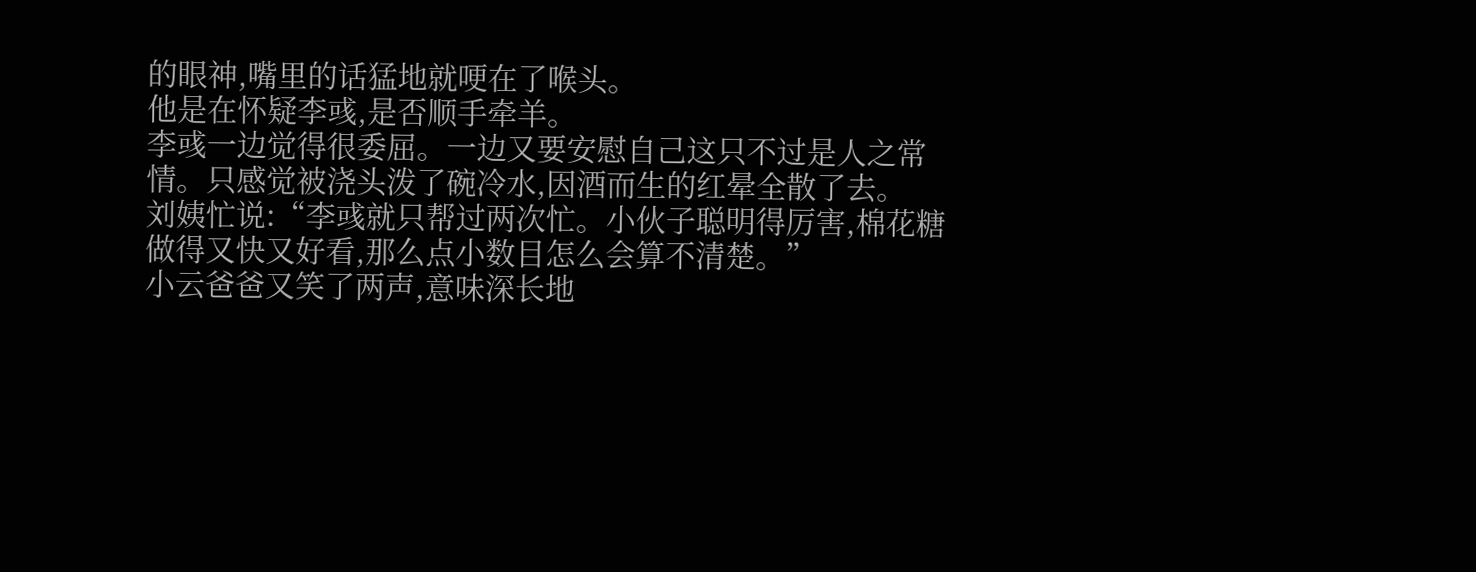的眼神,嘴里的话猛地就哽在了喉头。
他是在怀疑李彧,是否顺手牵羊。
李彧一边觉得很委屈。一边又要安慰自己这只不过是人之常情。只感觉被浇头泼了碗冷水,因酒而生的红晕全散了去。
刘姨忙说:“李彧就只帮过两次忙。小伙子聪明得厉害,棉花糖做得又快又好看,那么点小数目怎么会算不清楚。”
小云爸爸又笑了两声,意味深长地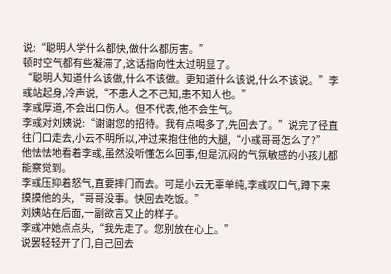说:“聪明人学什么都快,做什么都厉害。”
顿时空气都有些凝滞了,这话指向性太过明显了。
“聪明人知道什么该做,什么不该做。更知道什么该说,什么不该说。”李彧站起身,冷声说,“不患人之不己知,患不知人也。”
李彧厚道,不会出口伤人。但不代表,他不会生气。
李彧对刘姨说:“谢谢您的招待。我有点喝多了,先回去了。”说完了径直往门口走去,小云不明所以,冲过来抱住他的大腿,“小彧哥哥怎么了?”
他怯怯地看着李彧,虽然没听懂怎么回事,但是沉闷的气氛敏感的小孩儿都能察觉到。
李彧压抑着怒气,直要摔门而去。可是小云无辜单纯,李彧叹口气,蹲下来摸摸他的头,“哥哥没事。快回去吃饭。”
刘姨站在后面,一副欲言又止的样子。
李彧冲她点点头,“我先走了。您别放在心上。”
说罢轻轻开了门,自己回去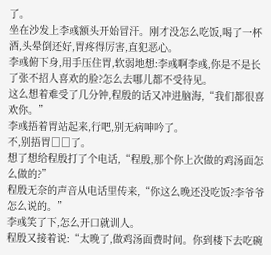了。
坐在沙发上李彧额头开始冒汗。刚才没怎么吃饭,喝了一杯酒,头晕倒还好,胃疼得厉害,直犯恶心。
李彧俯下身,用手压住胃,软弱地想:李彧啊李彧,你是不是长了张不招人喜欢的脸?怎么去哪儿都不受待见。
这么想着难受了几分钟,程殷的话又冲进脑海,“我们都很喜欢你。”
李彧捂着胃站起来,行吧,别无病呻吟了。
不,别捂胃□□了。
想了想给程殷打了个电话,“程殷,那个你上次做的鸡汤面怎么做的?”
程殷无奈的声音从电话里传来,“你这么晚还没吃饭?李爷爷怎么说的。”
李彧笑了下,怎么开口就训人。
程殷又接着说:“太晚了,做鸡汤面费时间。你到楼下去吃碗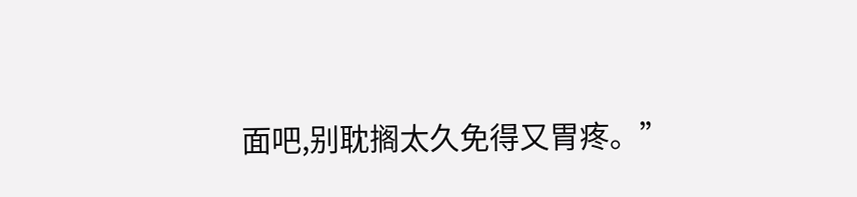面吧,别耽搁太久免得又胃疼。”